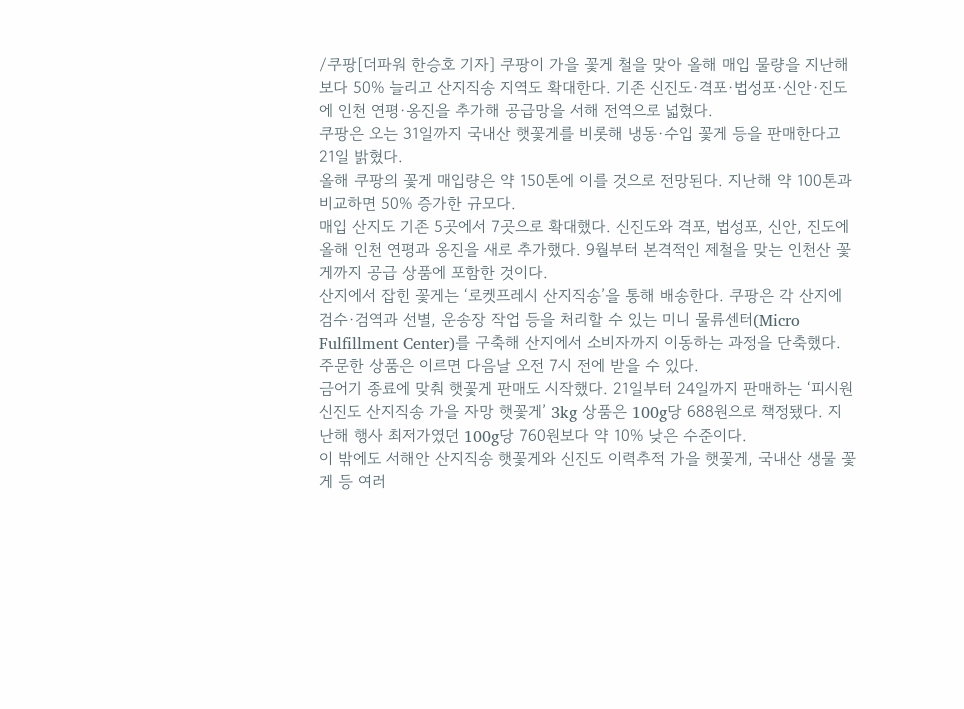/쿠팡[더파워 한승호 기자] 쿠팡이 가을 꽃게 철을 맞아 올해 매입 물량을 지난해보다 50% 늘리고 산지직송 지역도 확대한다. 기존 신진도·격포·법성포·신안·진도에 인천 연평·옹진을 추가해 공급망을 서해 전역으로 넓혔다.
쿠팡은 오는 31일까지 국내산 햇꽃게를 비롯해 냉동·수입 꽃게 등을 판매한다고 21일 밝혔다.
올해 쿠팡의 꽃게 매입량은 약 150톤에 이를 것으로 전망된다. 지난해 약 100톤과 비교하면 50% 증가한 규모다.
매입 산지도 기존 5곳에서 7곳으로 확대했다. 신진도와 격포, 법성포, 신안, 진도에 올해 인천 연평과 옹진을 새로 추가했다. 9월부터 본격적인 제철을 맞는 인천산 꽃게까지 공급 상품에 포함한 것이다.
산지에서 잡힌 꽃게는 ‘로켓프레시 산지직송’을 통해 배송한다. 쿠팡은 각 산지에 검수·검역과 선별, 운송장 작업 등을 처리할 수 있는 미니 물류센터(Micro Fulfillment Center)를 구축해 산지에서 소비자까지 이동하는 과정을 단축했다.
주문한 상품은 이르면 다음날 오전 7시 전에 받을 수 있다.
금어기 종료에 맞춰 햇꽃게 판매도 시작했다. 21일부터 24일까지 판매하는 ‘피시원 신진도 산지직송 가을 자망 햇꽃게’ 3kg 상품은 100g당 688원으로 책정됐다. 지난해 행사 최저가였던 100g당 760원보다 약 10% 낮은 수준이다.
이 밖에도 서해안 산지직송 햇꽃게와 신진도 이력추적 가을 햇꽃게, 국내산 생물 꽃게 등 여러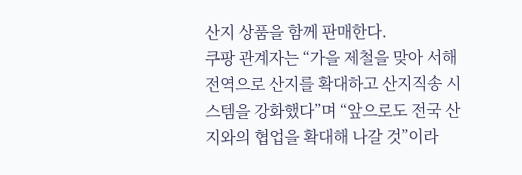산지 상품을 함께 판매한다.
쿠팡 관계자는 “가을 제철을 맞아 서해 전역으로 산지를 확대하고 산지직송 시스템을 강화했다”며 “앞으로도 전국 산지와의 협업을 확대해 나갈 것”이라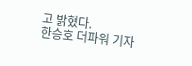고 밝혔다.
한승호 더파워 기자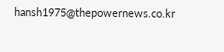hansh1975@thepowernews.co.kr